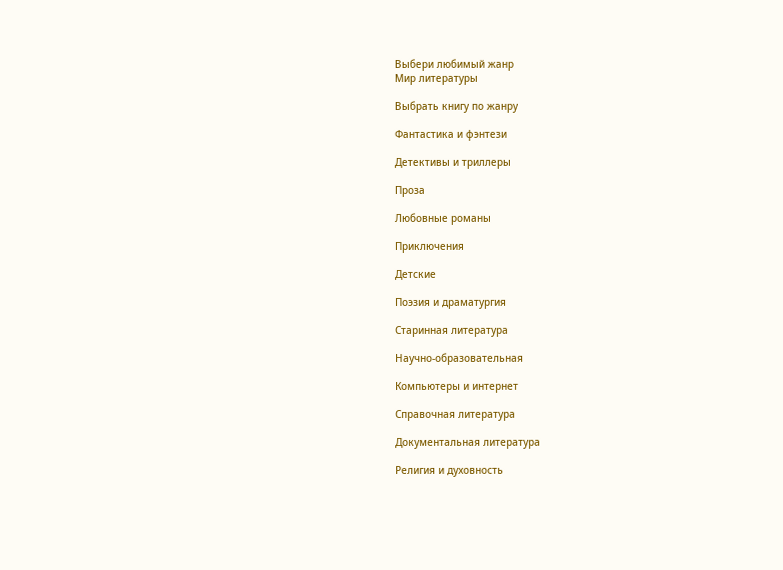Выбери любимый жанр
Мир литературы

Выбрать книгу по жанру

Фантастика и фэнтези

Детективы и триллеры

Проза

Любовные романы

Приключения

Детские

Поэзия и драматургия

Старинная литература

Научно-образовательная

Компьютеры и интернет

Справочная литература

Документальная литература

Религия и духовность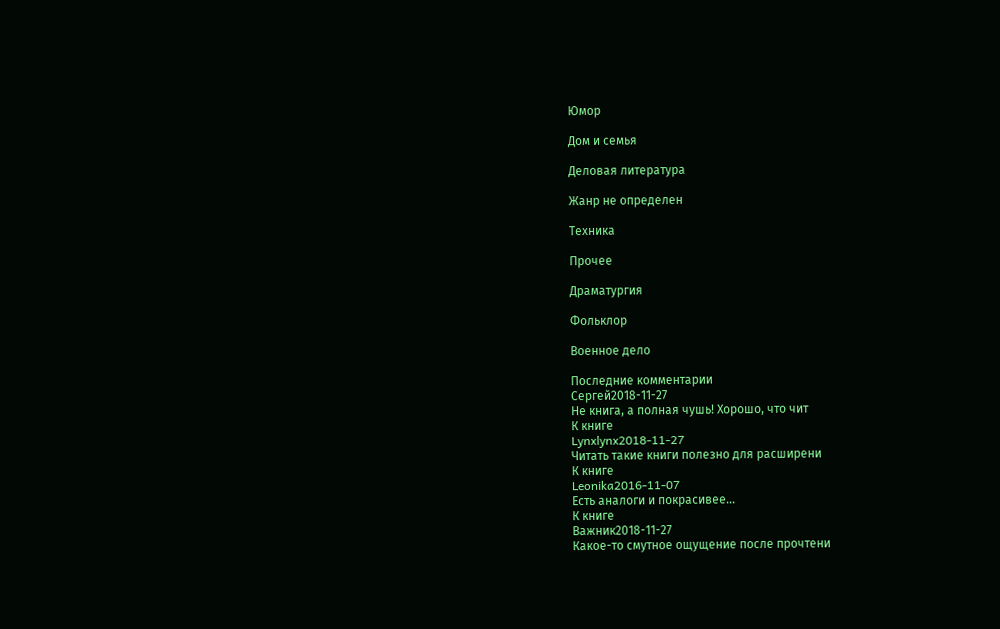Юмор

Дом и семья

Деловая литература

Жанр не определен

Техника

Прочее

Драматургия

Фольклор

Военное дело

Последние комментарии
Сергей2018-11-27
Не книга, а полная чушь! Хорошо, что чит
К книге
Lynxlynx2018-11-27
Читать такие книги полезно для расширени
К книге
Leonika2016-11-07
Есть аналоги и покрасивее...
К книге
Важник2018-11-27
Какое-то смутное ощущение после прочтени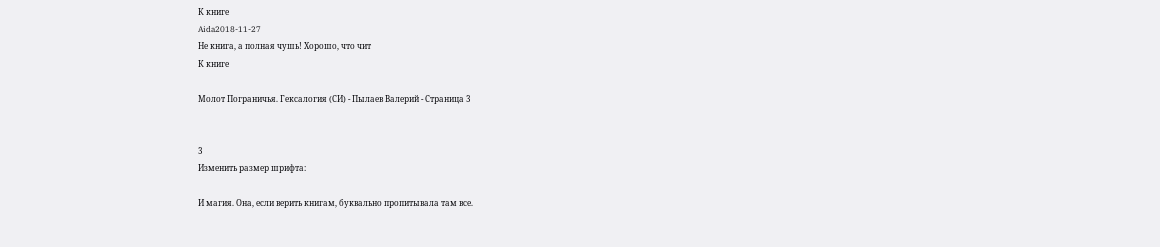К книге
Aida2018-11-27
Не книга, а полная чушь! Хорошо, что чит
К книге

Молот Пограничья. Гексалогия (СИ) - Пылаев Валерий - Страница 3


3
Изменить размер шрифта:

И магия. Она, если верить книгам, буквально пропитывала там все.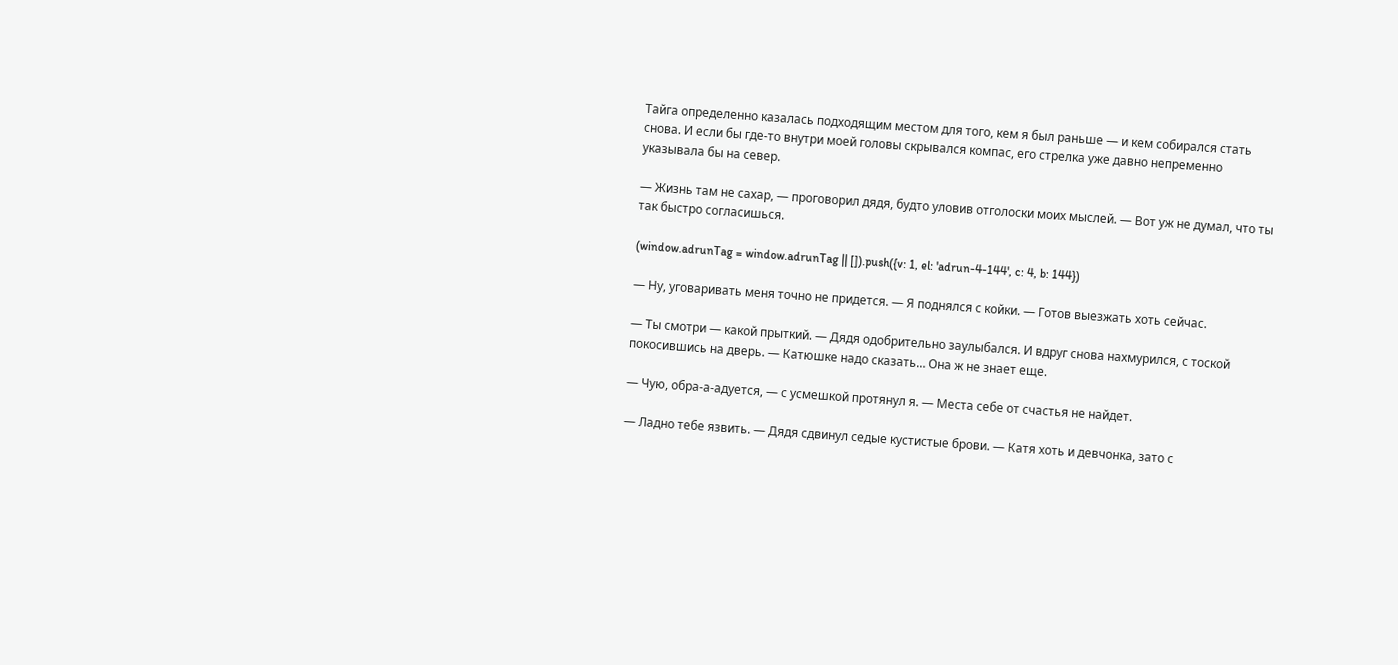Тайга определенно казалась подходящим местом для того, кем я был раньше — и кем собирался стать снова. И если бы где-то внутри моей головы скрывался компас, его стрелка уже давно непременно указывала бы на север.

— Жизнь там не сахар, — проговорил дядя, будто уловив отголоски моих мыслей. — Вот уж не думал, что ты так быстро согласишься.

(window.adrunTag = window.adrunTag || []).push({v: 1, el: 'adrun-4-144', c: 4, b: 144})

— Ну, уговаривать меня точно не придется. — Я поднялся с койки. — Готов выезжать хоть сейчас.

— Ты смотри — какой прыткий. — Дядя одобрительно заулыбался. И вдруг снова нахмурился, с тоской покосившись на дверь. — Катюшке надо сказать… Она ж не знает еще.

— Чую, обра-а-адуется, — с усмешкой протянул я. — Места себе от счастья не найдет.

— Ладно тебе язвить. — Дядя сдвинул седые кустистые брови. — Катя хоть и девчонка, зато с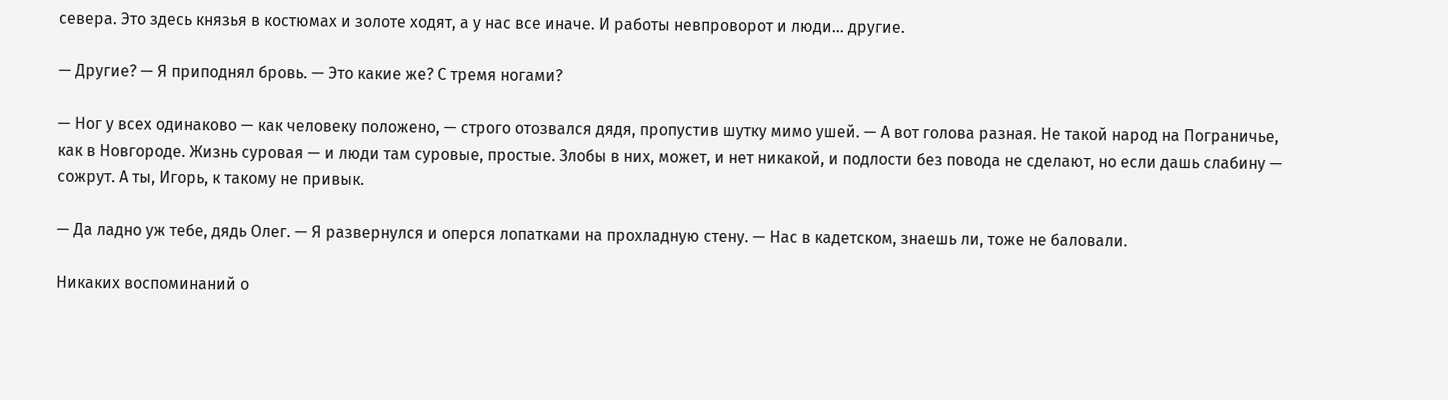севера. Это здесь князья в костюмах и золоте ходят, а у нас все иначе. И работы невпроворот и люди… другие.

— Другие? — Я приподнял бровь. — Это какие же? С тремя ногами?

— Ног у всех одинаково — как человеку положено, — строго отозвался дядя, пропустив шутку мимо ушей. — А вот голова разная. Не такой народ на Пограничье, как в Новгороде. Жизнь суровая — и люди там суровые, простые. Злобы в них, может, и нет никакой, и подлости без повода не сделают, но если дашь слабину — сожрут. А ты, Игорь, к такому не привык.

— Да ладно уж тебе, дядь Олег. — Я развернулся и оперся лопатками на прохладную стену. — Нас в кадетском, знаешь ли, тоже не баловали.

Никаких воспоминаний о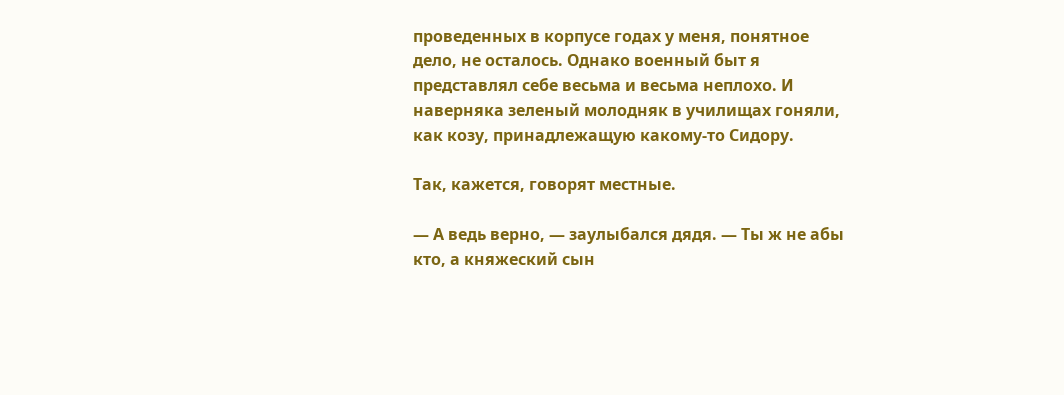проведенных в корпусе годах у меня, понятное дело, не осталось. Однако военный быт я представлял себе весьма и весьма неплохо. И наверняка зеленый молодняк в училищах гоняли, как козу, принадлежащую какому-то Сидору.

Так, кажется, говорят местные.

— А ведь верно, — заулыбался дядя. — Ты ж не абы кто, а княжеский сын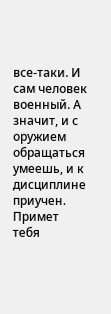все-таки. И сам человек военный. А значит, и с оружием обращаться умеешь, и к дисциплине приучен. Примет тебя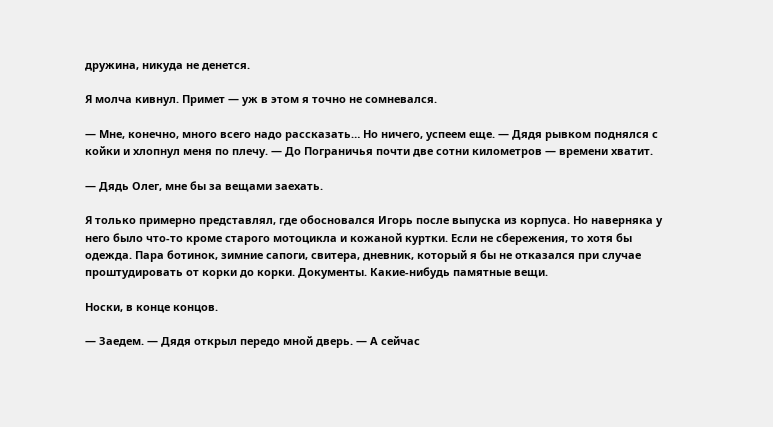дружина, никуда не денется.

Я молча кивнул. Примет — уж в этом я точно не сомневался.

— Мне, конечно, много всего надо рассказать… Но ничего, успеем еще. — Дядя рывком поднялся с койки и хлопнул меня по плечу. — До Пограничья почти две сотни километров — времени хватит.

— Дядь Олег, мне бы за вещами заехать.

Я только примерно представлял, где обосновался Игорь после выпуска из корпуса. Но наверняка у него было что-то кроме старого мотоцикла и кожаной куртки. Если не сбережения, то хотя бы одежда. Пара ботинок, зимние сапоги, свитера, дневник, который я бы не отказался при случае проштудировать от корки до корки. Документы. Какие-нибудь памятные вещи.

Носки, в конце концов.

— Заедем. — Дядя открыл передо мной дверь. — А сейчас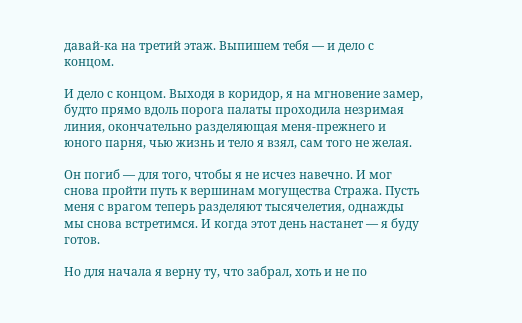давай-ка на третий этаж. Выпишем тебя — и дело с концом.

И дело с концом. Выходя в коридор, я на мгновение замер, будто прямо вдоль порога палаты проходила незримая линия, окончательно разделяющая меня-прежнего и юного парня, чью жизнь и тело я взял, сам того не желая.

Он погиб — для того, чтобы я не исчез навечно. И мог снова пройти путь к вершинам могущества Стража. Пусть меня с врагом теперь разделяют тысячелетия, однажды мы снова встретимся. И когда этот день настанет — я буду готов.

Но для начала я верну ту, что забрал, хоть и не по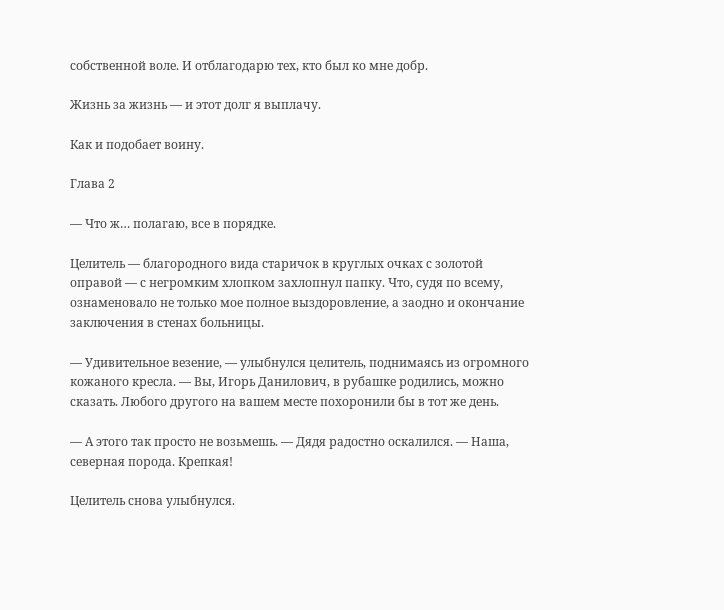собственной воле. И отблагодарю тех, кто был ко мне добр.

Жизнь за жизнь — и этот долг я выплачу.

Как и подобает воину.

Глава 2

— Что ж… полагаю, все в порядке.

Целитель — благородного вида старичок в круглых очках с золотой оправой — с негромким хлопком захлопнул папку. Что, судя по всему, ознаменовало не только мое полное выздоровление, а заодно и окончание заключения в стенах больницы.

— Удивительное везение, — улыбнулся целитель, поднимаясь из огромного кожаного кресла. — Вы, Игорь Данилович, в рубашке родились, можно сказать. Любого другого на вашем месте похоронили бы в тот же день.

— А этого так просто не возьмешь. — Дядя радостно оскалился. — Наша, северная порода. Крепкая!

Целитель снова улыбнулся.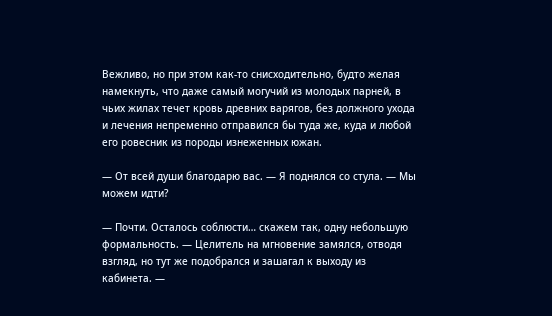Вежливо, но при этом как-то снисходительно, будто желая намекнуть, что даже самый могучий из молодых парней, в чьих жилах течет кровь древних варягов, без должного ухода и лечения непременно отправился бы туда же, куда и любой его ровесник из породы изнеженных южан.

— От всей души благодарю вас. — Я поднялся со стула. — Мы можем идти?

— Почти. Осталось соблюсти… скажем так, одну небольшую формальность. — Целитель на мгновение замялся, отводя взгляд, но тут же подобрался и зашагал к выходу из кабинета. —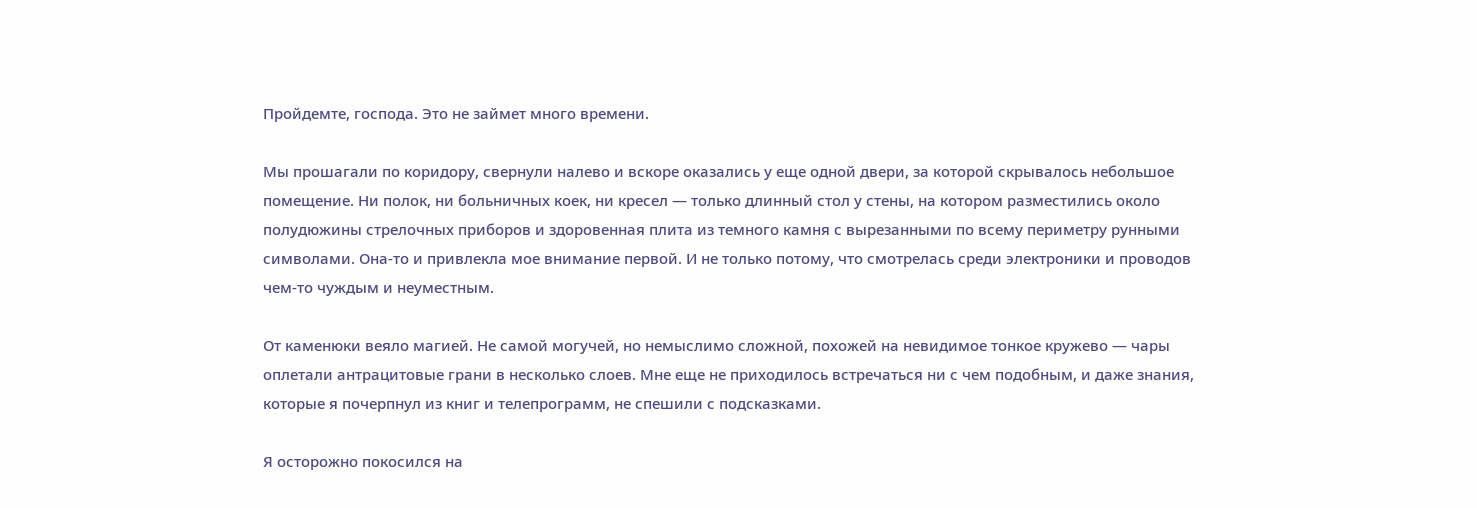Пройдемте, господа. Это не займет много времени.

Мы прошагали по коридору, свернули налево и вскоре оказались у еще одной двери, за которой скрывалось небольшое помещение. Ни полок, ни больничных коек, ни кресел — только длинный стол у стены, на котором разместились около полудюжины стрелочных приборов и здоровенная плита из темного камня с вырезанными по всему периметру рунными символами. Она-то и привлекла мое внимание первой. И не только потому, что смотрелась среди электроники и проводов чем-то чуждым и неуместным.

От каменюки веяло магией. Не самой могучей, но немыслимо сложной, похожей на невидимое тонкое кружево — чары оплетали антрацитовые грани в несколько слоев. Мне еще не приходилось встречаться ни с чем подобным, и даже знания, которые я почерпнул из книг и телепрограмм, не спешили с подсказками.

Я осторожно покосился на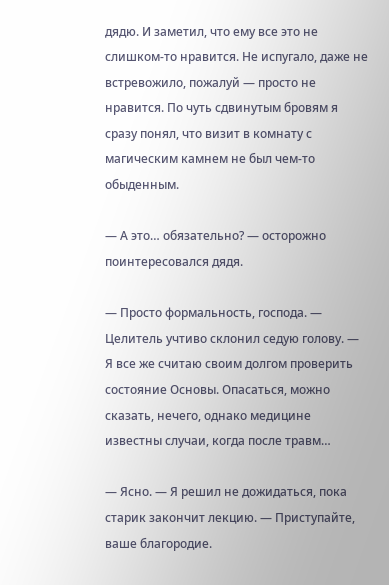дядю. И заметил, что ему все это не слишком-то нравится. Не испугало, даже не встревожило, пожалуй — просто не нравится. По чуть сдвинутым бровям я сразу понял, что визит в комнату с магическим камнем не был чем-то обыденным.

— А это… обязательно? — осторожно поинтересовался дядя.

— Просто формальность, господа. — Целитель учтиво склонил седую голову. — Я все же считаю своим долгом проверить состояние Основы. Опасаться, можно сказать, нечего, однако медицине известны случаи, когда после травм…

— Ясно. — Я решил не дожидаться, пока старик закончит лекцию. — Приступайте, ваше благородие.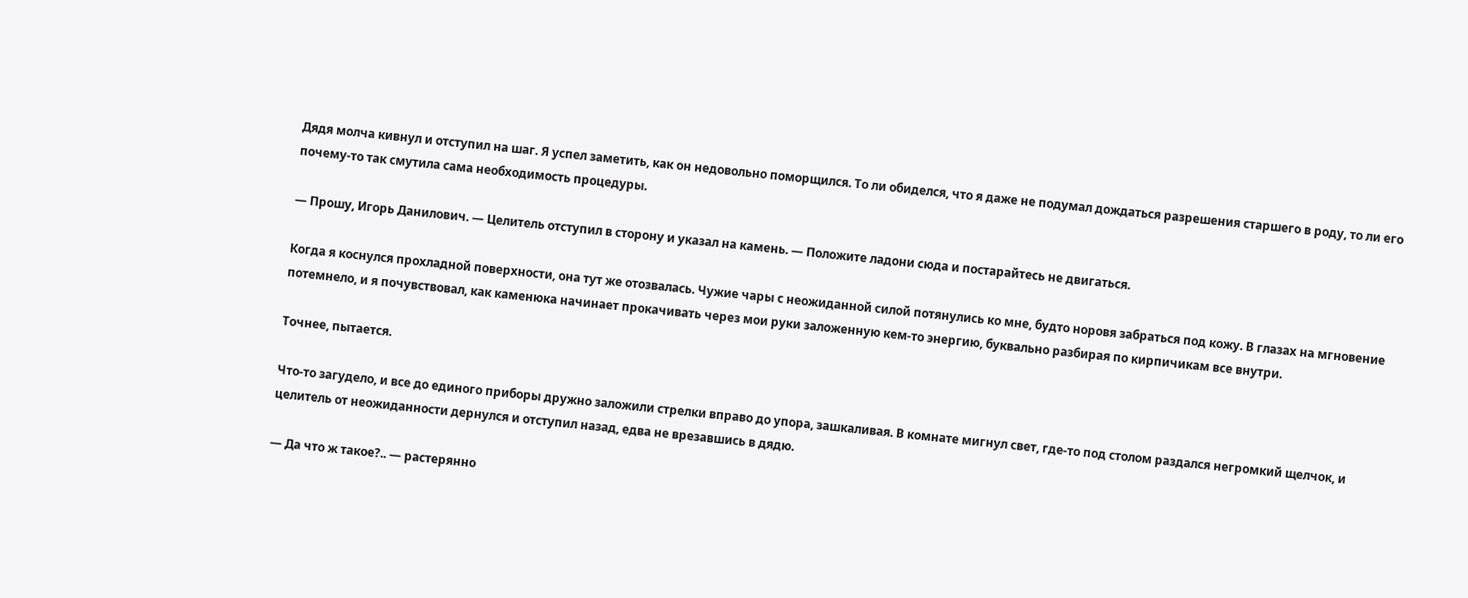Дядя молча кивнул и отступил на шаг. Я успел заметить, как он недовольно поморщился. То ли обиделся, что я даже не подумал дождаться разрешения старшего в роду, то ли его почему-то так смутила сама необходимость процедуры.

— Прошу, Игорь Данилович. — Целитель отступил в сторону и указал на камень. — Положите ладони сюда и постарайтесь не двигаться.

Когда я коснулся прохладной поверхности, она тут же отозвалась. Чужие чары с неожиданной силой потянулись ко мне, будто норовя забраться под кожу. В глазах на мгновение потемнело, и я почувствовал, как каменюка начинает прокачивать через мои руки заложенную кем-то энергию, буквально разбирая по кирпичикам все внутри.

Точнее, пытается.

Что-то загудело, и все до единого приборы дружно заложили стрелки вправо до упора, зашкаливая. В комнате мигнул свет, где-то под столом раздался негромкий щелчок, и целитель от неожиданности дернулся и отступил назад, едва не врезавшись в дядю.

— Да что ж такое?.. — растерянно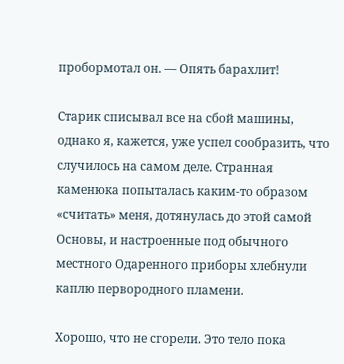пробормотал он. — Опять барахлит!

Старик списывал все на сбой машины, однако я, кажется, уже успел сообразить, что случилось на самом деле. Странная каменюка попыталась каким-то образом «считать» меня, дотянулась до этой самой Основы, и настроенные под обычного местного Одаренного приборы хлебнули каплю первородного пламени.

Хорошо, что не сгорели. Это тело пока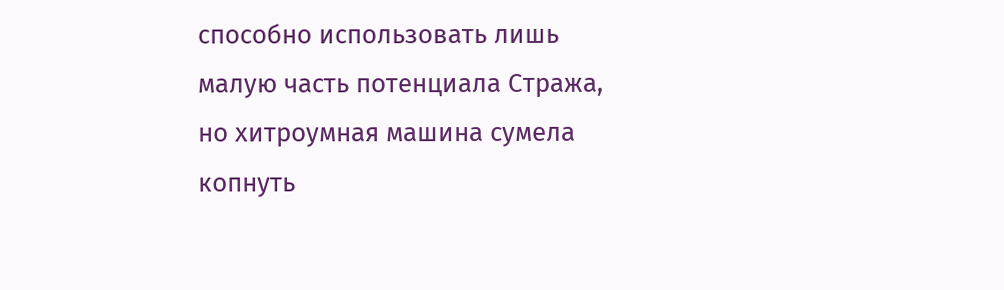способно использовать лишь малую часть потенциала Стража, но хитроумная машина сумела копнуть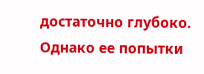достаточно глубоко. Однако ее попытки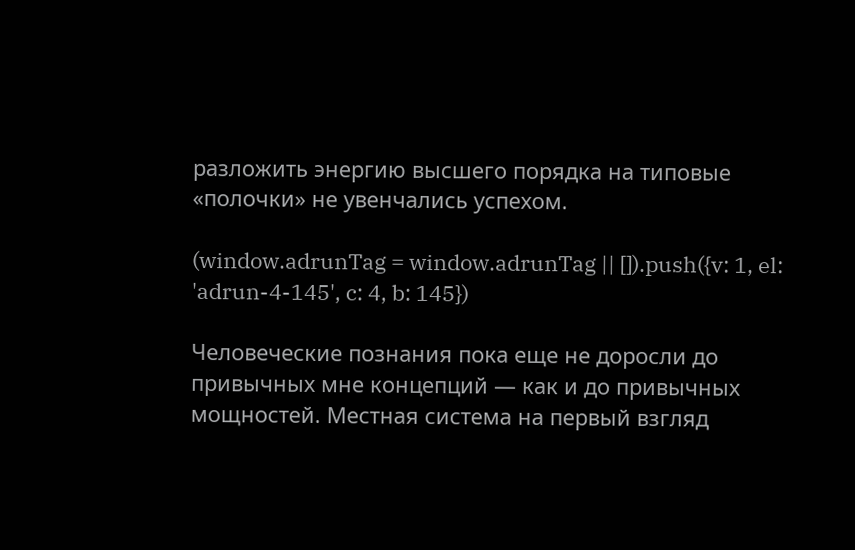разложить энергию высшего порядка на типовые «полочки» не увенчались успехом.

(window.adrunTag = window.adrunTag || []).push({v: 1, el: 'adrun-4-145', c: 4, b: 145})

Человеческие познания пока еще не доросли до привычных мне концепций — как и до привычных мощностей. Местная система на первый взгляд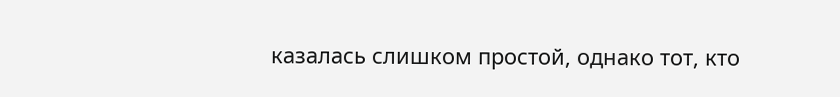казалась слишком простой, однако тот, кто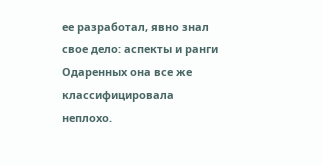ее разработал, явно знал свое дело: аспекты и ранги Одаренных она все же классифицировала неплохо.